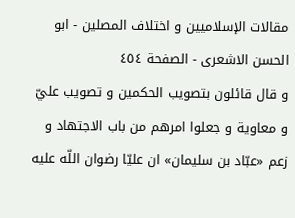مقالات الإسلاميين و اختلاف المصلين - ابو الحسن الاشعری - الصفحة ٤٥٤
و قال قائلون بتصويب الحكمين و تصويب عليّ و معاوية و جعلوا امرهم من باب الاجتهاد و زعم «عبّاد بن سليمان» ان عليّا رضوان اللّه عليه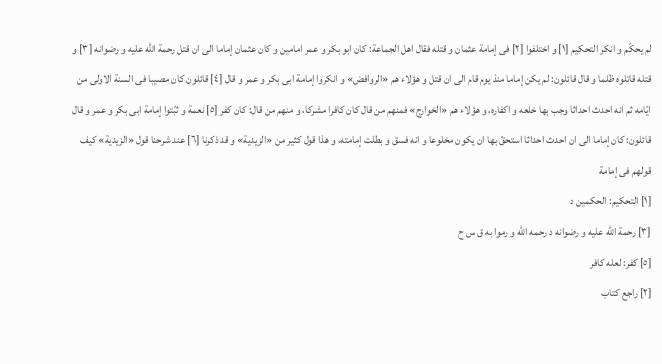لم يحكّم و انكر التحكيم [١] و اختلفوا [٢] فى إمامة عثمان و قتله فقال اهل الجماعة: كان ابو بكر و عمر امامين و كان عثمان إماما الى ان قتل رحمة اللّه عليه و رضوانه [٣] و قتله قاتلوه ظلما و قال قائلون: لم يكن إماما منذ يوم قام الى ان قتل و هؤلاء هم «الروافض» و انكروا إمامة ابى بكر و عمر و قال [٤] قائلون كان مصيبا فى السنة الاولى من ايّامه ثم انه احدث احداثا وجب بها خلعه و اكفاره، و هؤلاء هم «الخوارج» فمنهم من قال كان كافرا مشركا، و منهم من قال: كان كفر [٥] نعمة و ثبّتوا إمامة ابى بكر و عمر و قال قائلون: كان إماما الى ان احدث احداثا استحقّ بها ان يكون مخلوعا و انه فسق و بطلت إمامته، و هذا قول كثير من «الزيدية» و قد ذكرنا [٦] عند شرحنا قول «الزيدية» كيف قولهم فى إمامة
[١] التحكيم: الحكمين د
[٣] رحمة اللّه عليه و رضوانه د رحمه اللّه و رموا به ق س ح
[٥] كفر: لعله كافر
[٢] راجع كتاب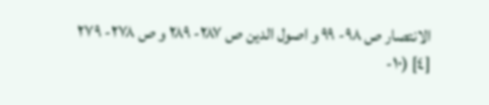الانتصار ص ٩٨- ٩٩ و اصول الدين ص ٢٨٧- ٢٨٩ و ص ٢٧٨- ٢٧٩
[٤] (١٠-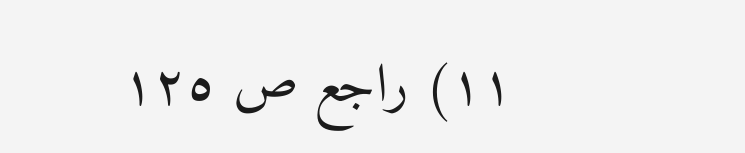١١) راجع ص ١٢٥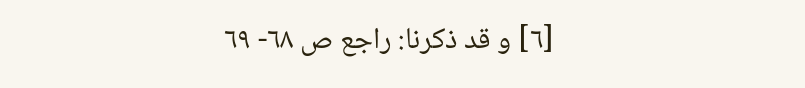[٦] و قد ذكرنا: راجع ص ٦٨- ٦٩